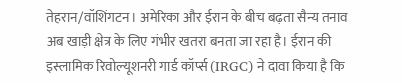तेहरान/वॉशिंगटन। अमेरिका और ईरान के बीच बढ़ता सैन्य तनाव अब खाड़ी क्षेत्र के लिए गंभीर खतरा बनता जा रहा है। ईरान की इस्लामिक रिवोल्यूशनरी गार्ड कॉर्प्स (IRGC) ने दावा किया है कि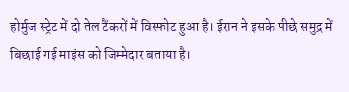होर्मुज स्ट्रेट में दो तेल टैंकरों में विस्फोट हुआ है। ईरान ने इसके पीछे समुद्र में बिछाई गई माइंस को जिम्मेदार बताया है।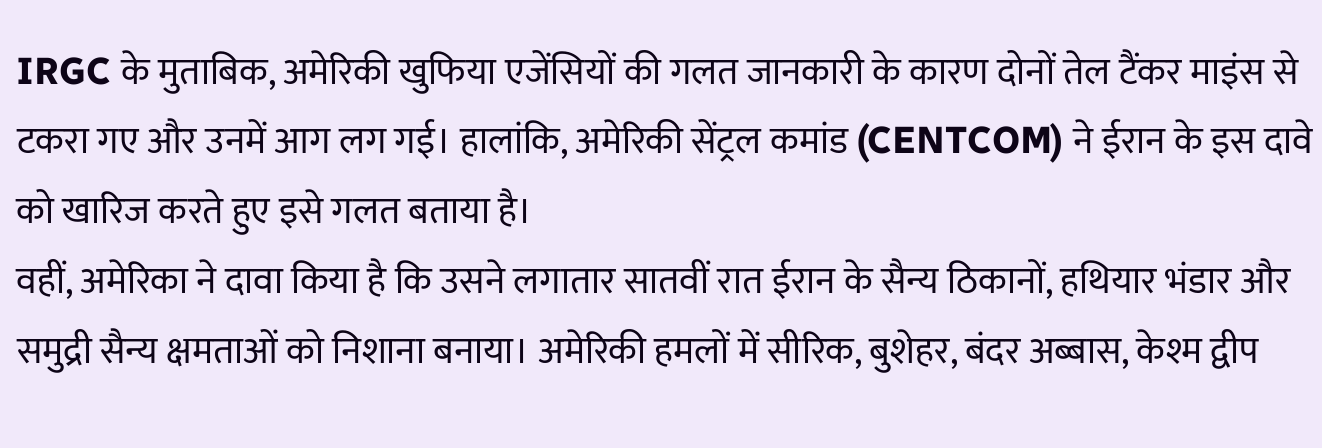IRGC के मुताबिक, अमेरिकी खुफिया एजेंसियों की गलत जानकारी के कारण दोनों तेल टैंकर माइंस से टकरा गए और उनमें आग लग गई। हालांकि, अमेरिकी सेंट्रल कमांड (CENTCOM) ने ईरान के इस दावे को खारिज करते हुए इसे गलत बताया है।
वहीं, अमेरिका ने दावा किया है कि उसने लगातार सातवीं रात ईरान के सैन्य ठिकानों, हथियार भंडार और समुद्री सैन्य क्षमताओं को निशाना बनाया। अमेरिकी हमलों में सीरिक, बुशेहर, बंदर अब्बास, केश्म द्वीप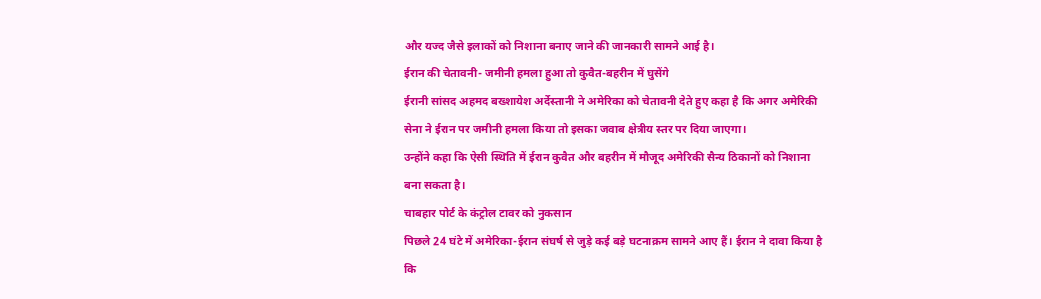और यज्द जैसे इलाकों को निशाना बनाए जाने की जानकारी सामने आई है।
ईरान की चेतावनी- जमीनी हमला हुआ तो कुवैत-बहरीन में घुसेंगे
ईरानी सांसद अहमद बख्शायेश अर्देस्तानी ने अमेरिका को चेतावनी देते हुए कहा है कि अगर अमेरिकी सेना ने ईरान पर जमीनी हमला किया तो इसका जवाब क्षेत्रीय स्तर पर दिया जाएगा।
उन्होंने कहा कि ऐसी स्थिति में ईरान कुवैत और बहरीन में मौजूद अमेरिकी सैन्य ठिकानों को निशाना बना सकता है।
चाबहार पोर्ट के कंट्रोल टावर को नुकसान
पिछले 24 घंटे में अमेरिका-ईरान संघर्ष से जुड़े कई बड़े घटनाक्रम सामने आए हैं। ईरान ने दावा किया है कि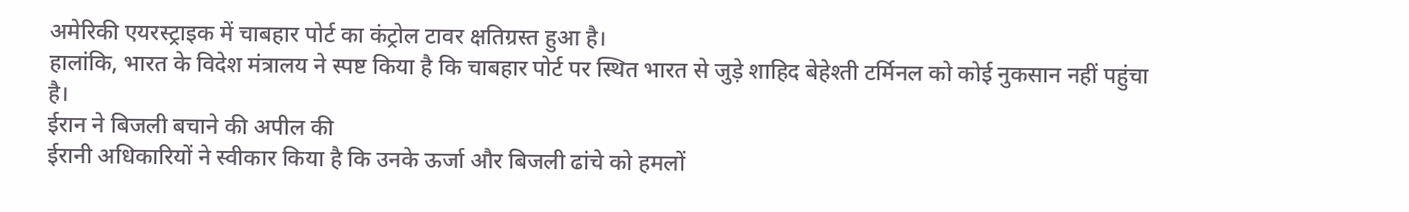अमेरिकी एयरस्ट्राइक में चाबहार पोर्ट का कंट्रोल टावर क्षतिग्रस्त हुआ है।
हालांकि, भारत के विदेश मंत्रालय ने स्पष्ट किया है कि चाबहार पोर्ट पर स्थित भारत से जुड़े शाहिद बेहेश्ती टर्मिनल को कोई नुकसान नहीं पहुंचा है।
ईरान ने बिजली बचाने की अपील की
ईरानी अधिकारियों ने स्वीकार किया है कि उनके ऊर्जा और बिजली ढांचे को हमलों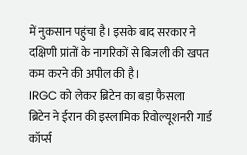में नुकसान पहुंचा है। इसके बाद सरकार ने दक्षिणी प्रांतों के नागरिकों से बिजली की खपत कम करने की अपील की है।
IRGC को लेकर ब्रिटेन का बड़ा फैसला
ब्रिटेन ने ईरान की इस्लामिक रिवोल्यूशनरी गार्ड कॉर्प्स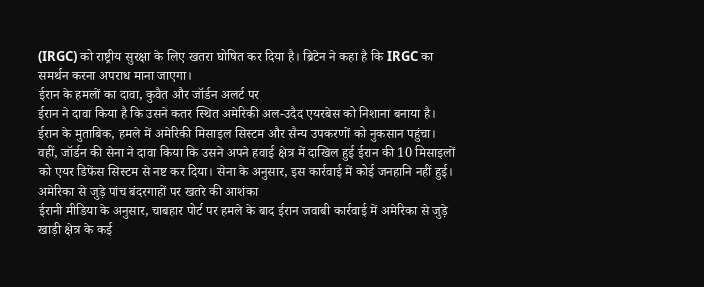(IRGC) को राष्ट्रीय सुरक्षा के लिए खतरा घोषित कर दिया है। ब्रिटेन ने कहा है कि IRGC का समर्थन करना अपराध माना जाएगा।
ईरान के हमलों का दावा, कुवैत और जॉर्डन अलर्ट पर
ईरान ने दावा किया है कि उसने कतर स्थित अमेरिकी अल-उदैद एयरबेस को निशाना बनाया है। ईरान के मुताबिक, हमले में अमेरिकी मिसाइल सिस्टम और सैन्य उपकरणों को नुकसान पहुंचा।
वहीं, जॉर्डन की सेना ने दावा किया कि उसने अपने हवाई क्षेत्र में दाखिल हुई ईरान की 10 मिसाइलों को एयर डिफेंस सिस्टम से नष्ट कर दिया। सेना के अनुसार, इस कार्रवाई में कोई जनहानि नहीं हुई।
अमेरिका से जुड़े पांच बंदरगाहों पर खतरे की आशंका
ईरानी मीडिया के अनुसार, चाबहार पोर्ट पर हमले के बाद ईरान जवाबी कार्रवाई में अमेरिका से जुड़े खाड़ी क्षेत्र के कई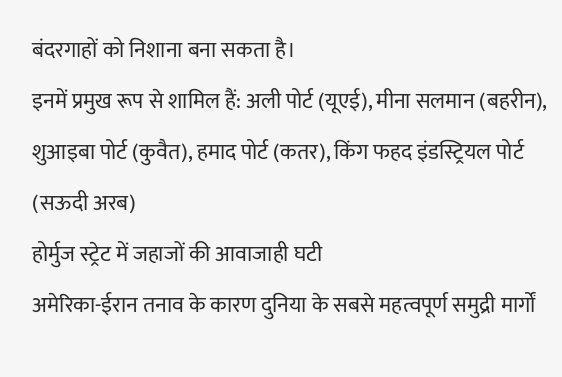बंदरगाहों को निशाना बना सकता है।
इनमें प्रमुख रूप से शामिल हैं: अली पोर्ट (यूएई), मीना सलमान (बहरीन), शुआइबा पोर्ट (कुवैत), हमाद पोर्ट (कतर), किंग फहद इंडस्ट्रियल पोर्ट (सऊदी अरब)
होर्मुज स्ट्रेट में जहाजों की आवाजाही घटी
अमेरिका-ईरान तनाव के कारण दुनिया के सबसे महत्वपूर्ण समुद्री मार्गों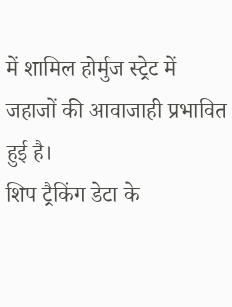में शामिल होर्मुज स्ट्रेट में जहाजों की आवाजाही प्रभावित हुई है।
शिप ट्रैकिंग डेटा के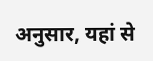अनुसार, यहां से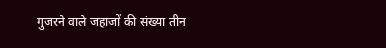गुजरने वाले जहाजों की संख्या तीन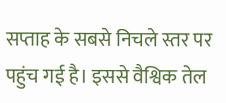सप्ताह के सबसे निचले स्तर पर पहुंच गई है। इससे वैश्विक तेल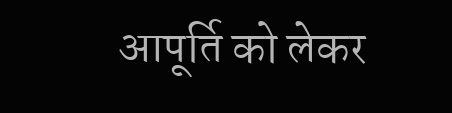आपूर्ति को लेकर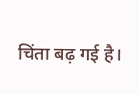चिंता बढ़ गई है।